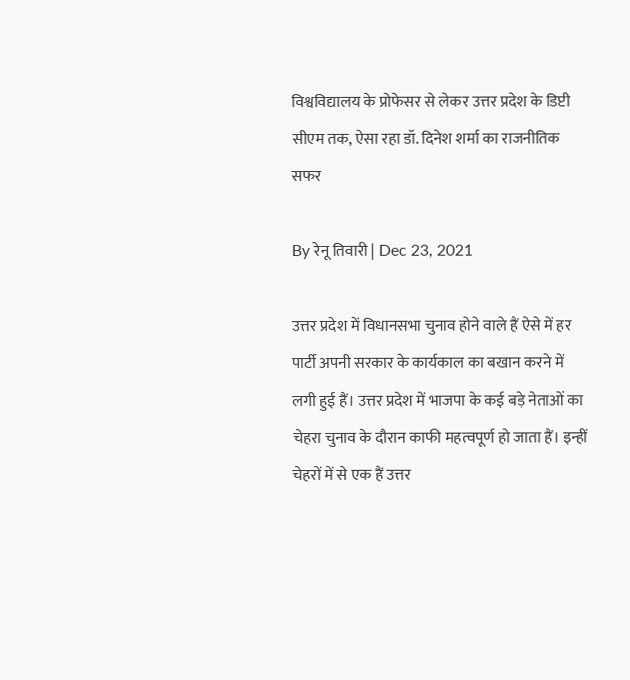विश्वविद्यालय के प्रोफेसर से लेकर उत्तर प्रदेश के डिप्टी सीएम तक, ऐसा रहा डॉ. दिनेश शर्मा का राजनीतिक सफर

By रेनू तिवारी | Dec 23, 2021

उत्तर प्रदेश में विधानसभा चुनाव होने वाले हैं ऐसे में हर पार्टी अपनी सरकार के कार्यकाल का बखान करने में लगी हुई हैं। उत्तर प्रदेश में भाजपा के कई बड़े नेताओं का चेहरा चुनाव के दौरान काफी महत्वपूर्ण हो जाता हैं। इन्हीं चेहरों में से एक हैं उत्तर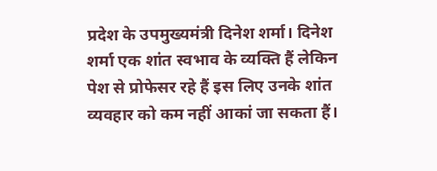प्रदेश के उपमुख्यमंत्री दिनेश शर्मा। दिनेश शर्मा एक शांत स्वभाव के व्यक्ति हैं लेकिन पेश से प्रोफेसर रहे हैं इस लिए उनके शांत व्यवहार को कम नहीं आकां जा सकता हैं।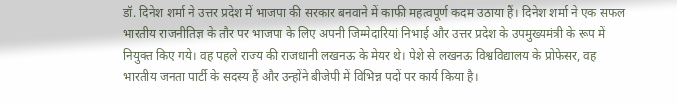डॉ. दिनेश शर्मा ने उत्तर प्रदेश में भाजपा की सरकार बनवाने में काफी महत्वपूर्ण कदम उठाया हैं। दिनेश शर्मा ने एक सफल भारतीय राजनीतिज्ञ के तौर पर भाजपा के लिए अपनी जिम्मेदारियां निभाई और उत्तर प्रदेश के उपमुख्यमंत्री के रूप में नियुक्त किए गये। वह पहले राज्य की राजधानी लखनऊ के मेयर थे। पेशे से लखनऊ विश्वविद्यालय के प्रोफेसर, वह भारतीय जनता पार्टी के सदस्य हैं और उन्होंने बीजेपी में विभिन्न पदों पर कार्य किया है।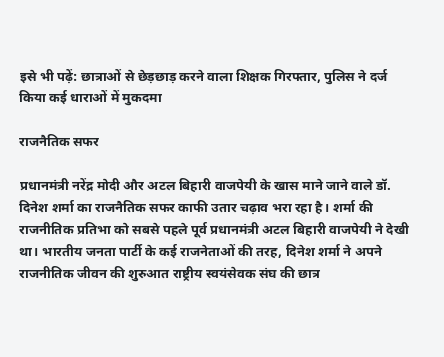इसे भी पढ़ें: छात्राओं से छेड़छाड़ करने वाला शिक्षक गिरफ्तार, पुलिस ने दर्ज किया कई धाराओं में मुकदमा

राजनैतिक सफर

प्रधानमंत्री नरेंद्र मोदी और अटल बिहारी वाजपेयी के खास माने जाने वाले डॉ. दिनेश शर्मा का राजनैतिक सफर काफी उतार चढ़ाव भरा रहा है। शर्मा की राजनीतिक प्रतिभा को सबसे पहले पूर्व प्रधानमंत्री अटल बिहारी वाजपेयी ने देखी था। भारतीय जनता पार्टी के कई राजनेताओं की तरह, दिनेश शर्मा ने अपने राजनीतिक जीवन की शुरुआत राष्ट्रीय स्वयंसेवक संघ की छात्र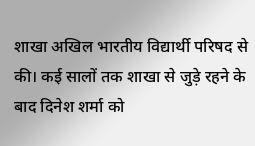शाखा अखिल भारतीय विद्यार्थी परिषद से की। कई सालों तक शाखा से जुड़े रहने के बाद दिनेश शर्मा को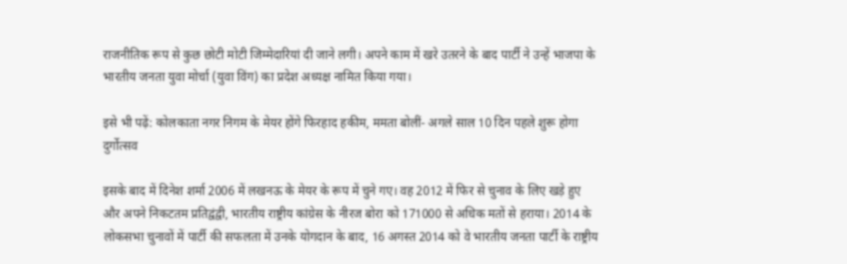राजनीतिक रूप से कुछ छोटी मोटी जिम्मेदारियां दी जाने लगी। अपने काम में खरे उतरने के बाद पार्टी ने उन्हें भाजपा के भारतीय जनता युवा मोर्चा (युवा विंग) का प्रदेश अध्यक्ष नामित किया गया।

इसे भी पढ़ें: कोलकाता नगर निगम के मेयर होंगे फिरहाद हकीम, ममता बोलीं- अगले साल 10 दिन पहले शुरू होगा दुर्गोत्सव

इसके बाद में दिनेश शर्मा 2006 में लखनऊ के मेयर के रूप में चुने गए। वह 2012 में फिर से चुनाव के लिए खड़े हुए और अपने निकटतम प्रतिद्वंद्वी, भारतीय राष्ट्रीय कांग्रेस के नीरज बोरा को 171000 से अधिक मतों से हराया। 2014 के लोकसभा चुनावों में पार्टी की सफलता में उनके योगदान के बाद, 16 अगस्त 2014 को वे भारतीय जनता पार्टी के राष्ट्रीय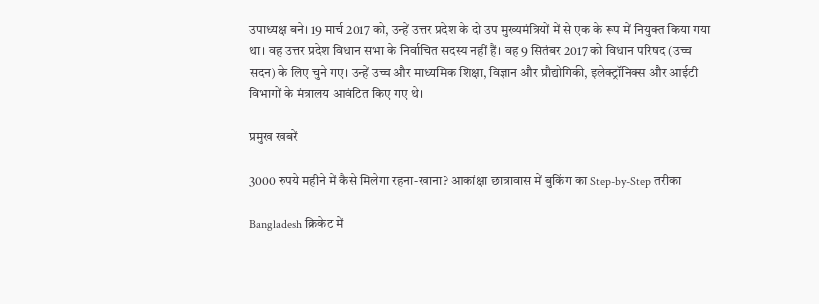उपाध्यक्ष बने। 19 मार्च 2017 को, उन्हें उत्तर प्रदेश के दो उप मुख्यमंत्रियों में से एक के रूप में नियुक्त किया गया था। वह उत्तर प्रदेश विधान सभा के निर्वाचित सदस्य नहीं हैं। वह 9 सितंबर 2017 को विधान परिषद (उच्च सदन) के लिए चुने गए। उन्हें उच्च और माध्यमिक शिक्षा, विज्ञान और प्रौद्योगिकी, इलेक्ट्रॉनिक्स और आईटी विभागों के मंत्रालय आवंटित किए गए थे।

प्रमुख खबरें

3000 रुपये महीने में कैसे मिलेगा रहना-खाना? आकांक्षा छात्रावास में बुक‍िंग का Step-by-Step तरीका

Bangladesh क्रिकेट में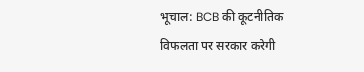भूचाल: BCB की कूटनीतिक विफलता पर सरकार करेगी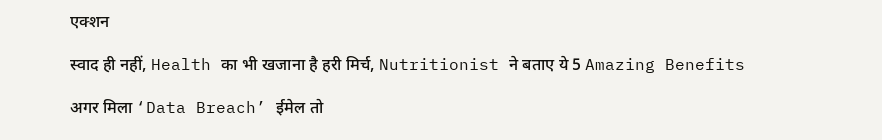एक्शन

स्वाद ही नहीं, Health का भी खजाना है हरी मिर्च, Nutritionist ने बताए ये 5 Amazing Benefits

अगर मिला ‘Data Breach’ ईमेल तो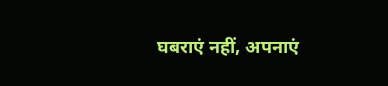घबराएं नहीं, अपनाएं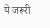ये जरूरी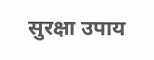सुरक्षा उपाय